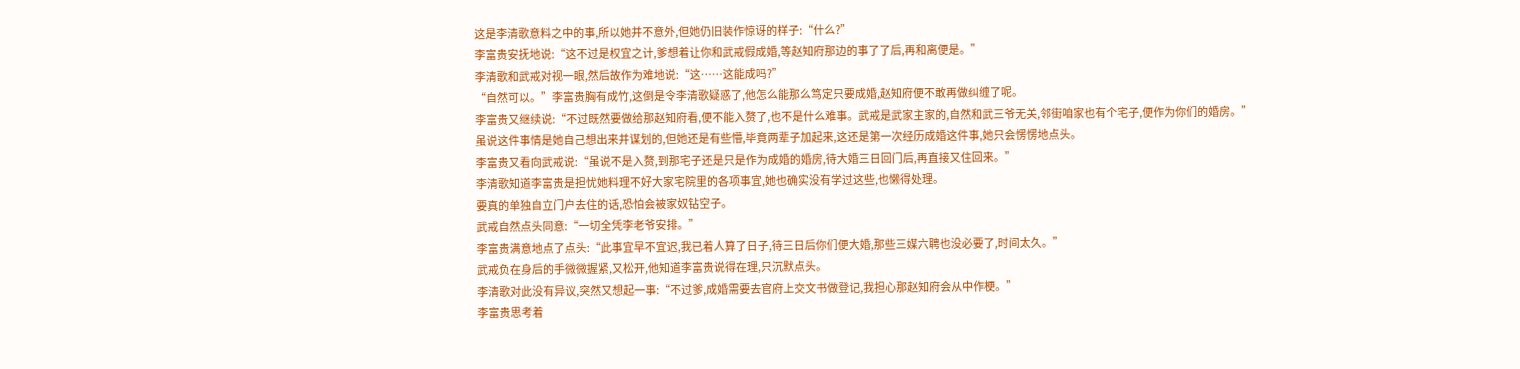这是李清歌意料之中的事,所以她并不意外,但她仍旧装作惊讶的样子:“什么?”
李富贵安抚地说:“这不过是权宜之计,爹想着让你和武戒假成婚,等赵知府那边的事了了后,再和离便是。”
李清歌和武戒对视一眼,然后故作为难地说:“这……这能成吗?”
“自然可以。”李富贵胸有成竹,这倒是令李清歌疑惑了,他怎么能那么笃定只要成婚,赵知府便不敢再做纠缠了呢。
李富贵又继续说:“不过既然要做给那赵知府看,便不能入赘了,也不是什么难事。武戒是武家主家的,自然和武三爷无关,邻街咱家也有个宅子,便作为你们的婚房。”
虽说这件事情是她自己想出来并谋划的,但她还是有些懵,毕竟两辈子加起来,这还是第一次经历成婚这件事,她只会愣愣地点头。
李富贵又看向武戒说:“虽说不是入赘,到那宅子还是只是作为成婚的婚房,待大婚三日回门后,再直接又住回来。”
李清歌知道李富贵是担忧她料理不好大家宅院里的各项事宜,她也确实没有学过这些,也懒得处理。
要真的单独自立门户去住的话,恐怕会被家奴钻空子。
武戒自然点头同意:“一切全凭李老爷安排。”
李富贵满意地点了点头:“此事宜早不宜迟,我已着人算了日子,待三日后你们便大婚,那些三媒六聘也没必要了,时间太久。”
武戒负在身后的手微微握紧,又松开,他知道李富贵说得在理,只沉默点头。
李清歌对此没有异议,突然又想起一事:“不过爹,成婚需要去官府上交文书做登记,我担心那赵知府会从中作梗。”
李富贵思考着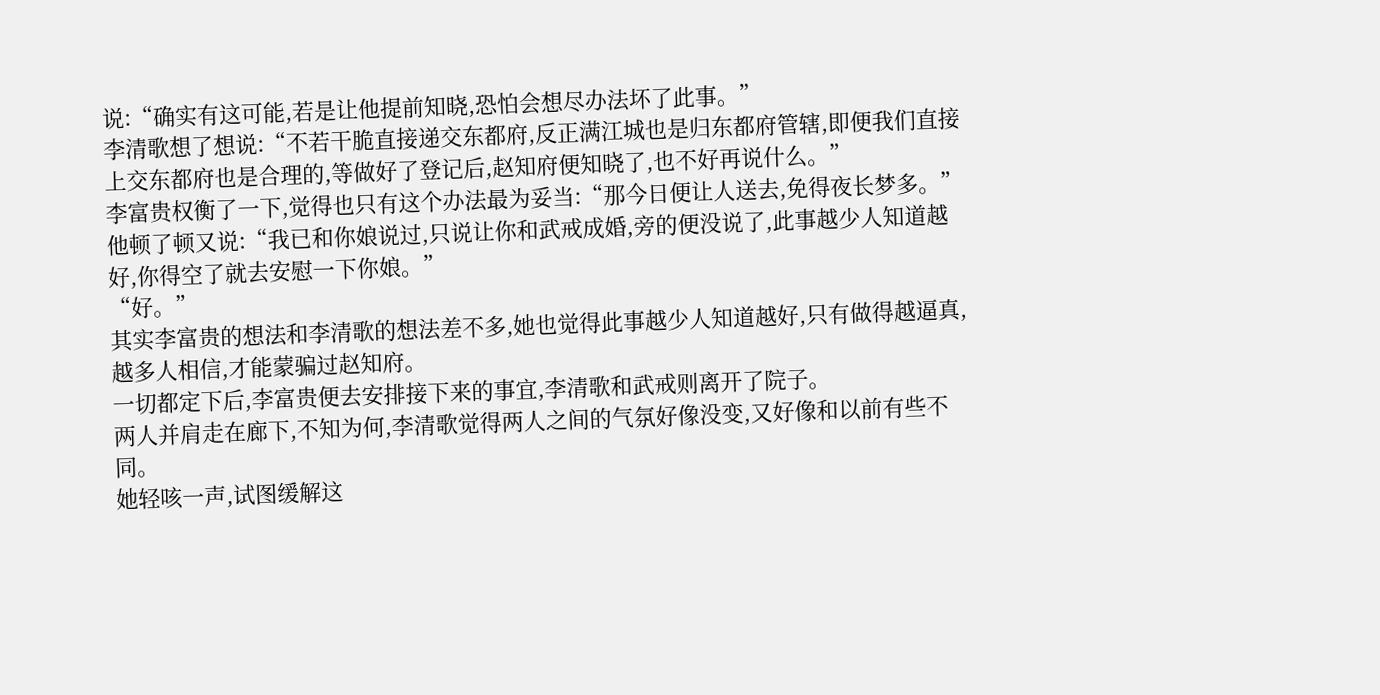说:“确实有这可能,若是让他提前知晓,恐怕会想尽办法坏了此事。”
李清歌想了想说:“不若干脆直接递交东都府,反正满江城也是归东都府管辖,即便我们直接上交东都府也是合理的,等做好了登记后,赵知府便知晓了,也不好再说什么。”
李富贵权衡了一下,觉得也只有这个办法最为妥当:“那今日便让人送去,免得夜长梦多。”
他顿了顿又说:“我已和你娘说过,只说让你和武戒成婚,旁的便没说了,此事越少人知道越好,你得空了就去安慰一下你娘。”
“好。”
其实李富贵的想法和李清歌的想法差不多,她也觉得此事越少人知道越好,只有做得越逼真,越多人相信,才能蒙骗过赵知府。
一切都定下后,李富贵便去安排接下来的事宜,李清歌和武戒则离开了院子。
两人并肩走在廊下,不知为何,李清歌觉得两人之间的气氛好像没变,又好像和以前有些不同。
她轻咳一声,试图缓解这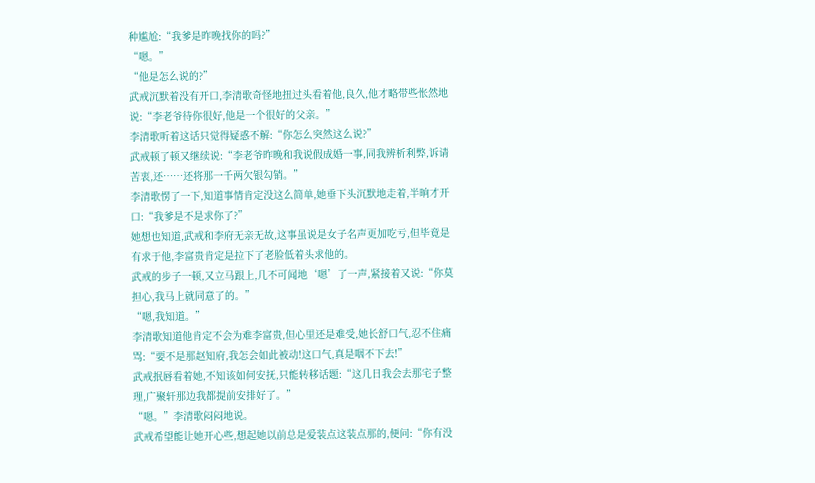种尴尬:“我爹是昨晚找你的吗?”
“嗯。”
“他是怎么说的?”
武戒沉默着没有开口,李清歌奇怪地扭过头看着他,良久,他才略带些怅然地说:“李老爷待你很好,他是一个很好的父亲。”
李清歌听着这话只觉得疑惑不解:“你怎么突然这么说?”
武戒顿了顿又继续说:“李老爷昨晚和我说假成婚一事,同我辨析利弊,诉请苦衷,还……还将那一千两欠银勾销。”
李清歌愣了一下,知道事情肯定没这么简单,她垂下头沉默地走着,半晌才开口:“我爹是不是求你了?”
她想也知道,武戒和李府无亲无故,这事虽说是女子名声更加吃亏,但毕竟是有求于他,李富贵肯定是拉下了老脸低着头求他的。
武戒的步子一顿,又立马跟上,几不可闻地‘嗯’了一声,紧接着又说:“你莫担心,我马上就同意了的。”
“嗯,我知道。”
李清歌知道他肯定不会为难李富贵,但心里还是难受,她长舒口气,忍不住痛骂:“要不是那赵知府,我怎会如此被动!这口气,真是咽不下去!”
武戒抿唇看着她,不知该如何安抚,只能转移话题:“这几日我会去那宅子整理,广聚轩那边我都提前安排好了。”
“嗯。”李清歌闷闷地说。
武戒希望能让她开心些,想起她以前总是爱装点这装点那的,便问:“你有没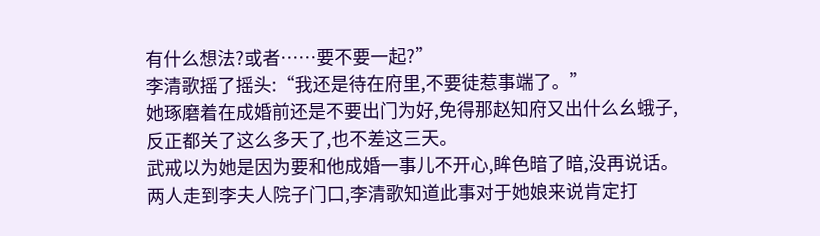有什么想法?或者……要不要一起?”
李清歌摇了摇头:“我还是待在府里,不要徒惹事端了。”
她琢磨着在成婚前还是不要出门为好,免得那赵知府又出什么幺蛾子,反正都关了这么多天了,也不差这三天。
武戒以为她是因为要和他成婚一事儿不开心,眸色暗了暗,没再说话。
两人走到李夫人院子门口,李清歌知道此事对于她娘来说肯定打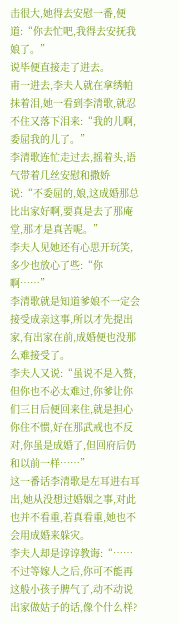击很大,她得去安慰一番,便道:“你去忙吧,我得去安抚我娘了。”
说毕便直接走了进去。
甫一进去,李夫人就在拿绣帕抹着泪,她一看到李清歌,就忍不住又落下泪来:“我的儿啊,委屈我的儿了。”
李清歌连忙走过去,摇着头,语气带着几丝安慰和撒娇说:“不委屈的,娘,这成婚那总比出家好啊,要真是去了那庵堂,那才是真苦呢。”
李夫人见她还有心思开玩笑,多少也放心了些:“你啊……”
李清歌就是知道爹娘不一定会接受成亲这事,所以才先提出家,有出家在前,成婚便也没那么难接受了。
李夫人又说:“虽说不是入赘,但你也不必太难过,你爹让你们三日后便回来住,就是担心你住不惯,好在那武戒也不反对,你虽是成婚了,但回府后仍和以前一样……”
这一番话李清歌是左耳进右耳出,她从没想过婚姻之事,对此也并不看重,若真看重,她也不会用成婚来躲灾。
李夫人却是谆谆教诲:“……不过等嫁人之后,你可不能再这般小孩子脾气了,动不动说出家做姑子的话,像个什么样?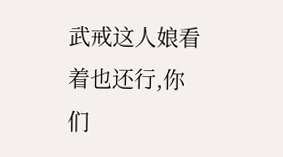武戒这人娘看着也还行,你们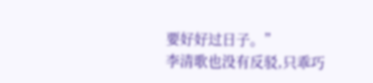要好好过日子。”
李清歌也没有反驳,只乖巧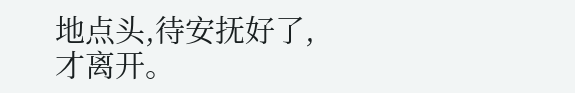地点头,待安抚好了,才离开。